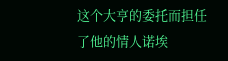这个大亨的委托而担任了他的情人诺埃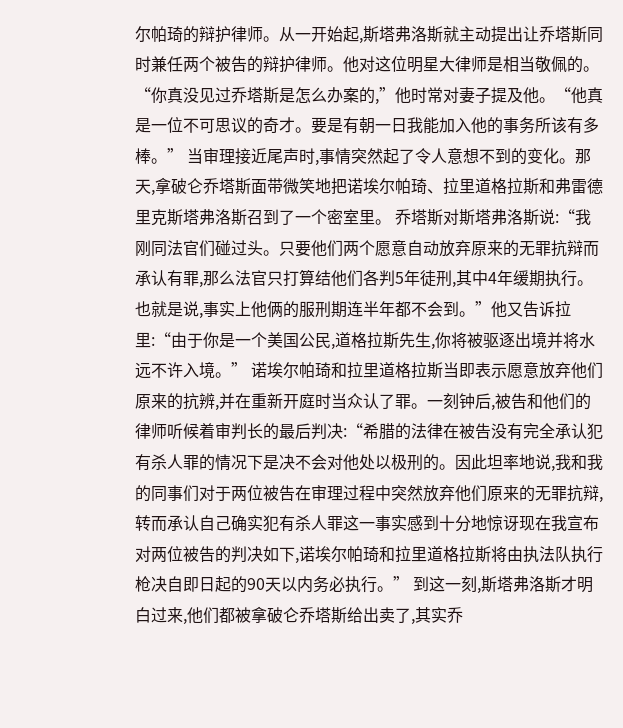尔帕琦的辩护律师。从一开始起,斯塔弗洛斯就主动提出让乔塔斯同时兼任两个被告的辩护律师。他对这位明星大律师是相当敬佩的。 “你真没见过乔塔斯是怎么办案的,”他时常对妻子提及他。“他真是一位不可思议的奇才。要是有朝一日我能加入他的事务所该有多棒。” 当审理接近尾声时,事情突然起了令人意想不到的变化。那天,拿破仑乔塔斯面带微笑地把诺埃尔帕琦、拉里道格拉斯和弗雷德里克斯塔弗洛斯召到了一个密室里。 乔塔斯对斯塔弗洛斯说:“我刚同法官们碰过头。只要他们两个愿意自动放弃原来的无罪抗辩而承认有罪,那么法官只打算结他们各判5年徒刑,其中4年缓期执行。也就是说,事实上他俩的服刑期连半年都不会到。”他又告诉拉里:“由于你是一个美国公民,道格拉斯先生,你将被驱逐出境并将水远不许入境。” 诺埃尔帕琦和拉里道格拉斯当即表示愿意放弃他们原来的抗辨,并在重新开庭时当众认了罪。一刻钟后,被告和他们的律师听候着审判长的最后判决:“希腊的法律在被告没有完全承认犯有杀人罪的情况下是决不会对他处以极刑的。因此坦率地说,我和我的同事们对于两位被告在审理过程中突然放弃他们原来的无罪抗辩,转而承认自己确实犯有杀人罪这一事实感到十分地惊讶现在我宣布对两位被告的判决如下,诺埃尔帕琦和拉里道格拉斯将由执法队执行枪决自即日起的90天以内务必执行。” 到这一刻,斯塔弗洛斯才明白过来,他们都被拿破仑乔塔斯给出卖了,其实乔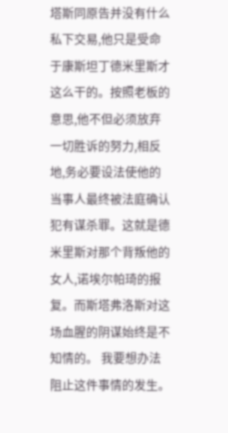塔斯同原告并没有什么私下交易,他只是受命于康斯坦丁德米里斯才这么干的。按照老板的意思,他不但必须放弃一切胜诉的努力,相反地,务必要设法使他的当事人最终被法庭确认犯有谋杀罪。这就是德米里斯对那个背叛他的女人,诺埃尔帕琦的报复。而斯塔弗洛斯对这场血腥的阴谋始终是不知情的。 我要想办法阻止这件事情的发生。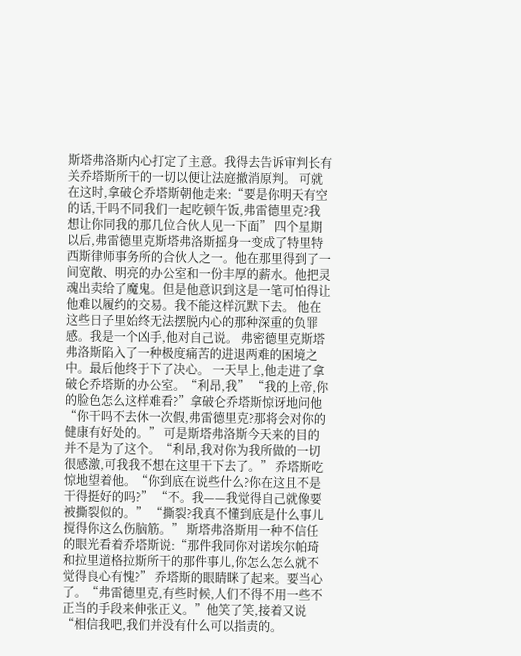斯塔弗洛斯内心打定了主意。我得去告诉审判长有关乔塔斯所干的一切以便让法庭撤消原判。 可就在这时,拿破仑乔塔斯朝他走来:“要是你明天有空的话,干吗不同我们一起吃顿午饭,弗雷德里克?我想让你同我的那几位合伙人见一下面” 四个星期以后,弗雷德里克斯塔弗洛斯摇身一变成了特里特西斯律师事务所的合伙人之一。他在那里得到了一间宽敞、明亮的办公室和一份丰厚的薪水。他把灵魂出卖给了魔鬼。但是他意识到这是一笔可怕得让他难以履约的交易。我不能这样沉默下去。 他在这些日子里始终无法摆脱内心的那种深重的负罪感。我是一个凶手,他对自己说。 弗密德里克斯塔弗洛斯陷入了一种极度痛苦的进退两难的困境之中。最后他终于下了决心。 一天早上,他走进了拿破仑乔塔斯的办公室。“利昂,我” “我的上帝,你的脸色怎么这样难看?”拿破仑乔塔斯惊讶地问他“你干吗不去休一次假,弗雷德里克?那将会对你的健康有好处的。” 可是斯塔弗洛斯今天来的目的并不是为了这个。“利昂,我对你为我所做的一切很感激,可我我不想在这里干下去了。” 乔塔斯吃惊地望着他。“你到底在说些什么?你在这且不是干得挺好的吗?” “不。我——我觉得自己就像要被撕裂似的。” “撕裂?我真不懂到底是什么事儿搅得你这么伤脑筋。” 斯塔弗洛斯用一种不信任的眼光看着乔塔斯说:“那件我同你对诺埃尔帕琦和拉里道格拉斯所干的那件事儿,你怎么怎么就不觉得良心有愧?” 乔塔斯的眼睛眯了起来。要当心了。“弗雷德里克,有些时候,人们不得不用一些不正当的手段来伸张正义。”他笑了笑,接着又说“相信我吧,我们并没有什么可以指责的。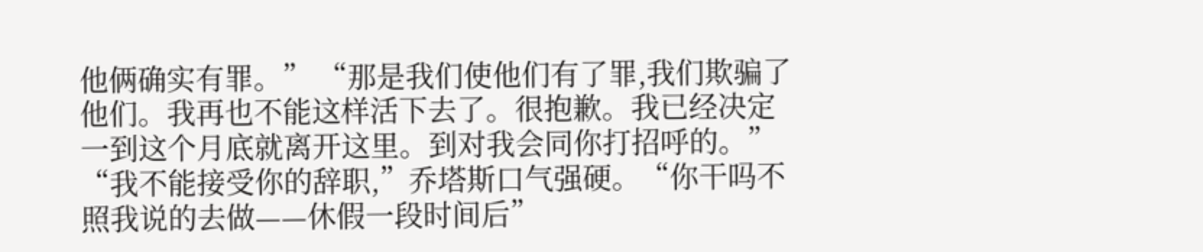他俩确实有罪。” “那是我们使他们有了罪,我们欺骗了他们。我再也不能这样活下去了。很抱歉。我已经决定一到这个月底就离开这里。到对我会同你打招呼的。” “我不能接受你的辞职,”乔塔斯口气强硬。“你干吗不照我说的去做——休假一段时间后”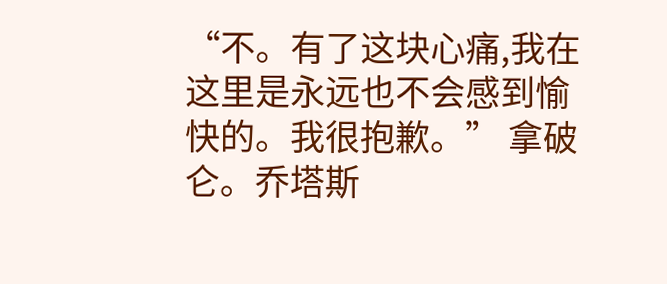“不。有了这块心痛,我在这里是永远也不会感到愉快的。我很抱歉。” 拿破仑。乔塔斯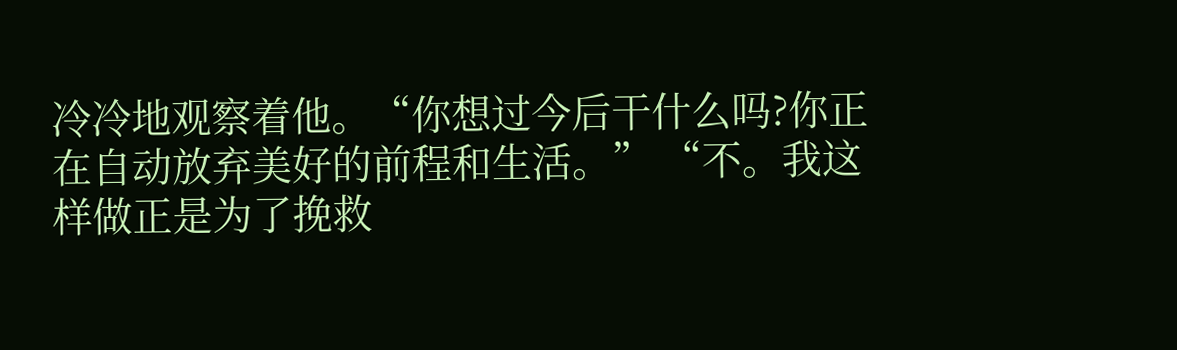冷冷地观察着他。“你想过今后干什么吗?你正在自动放弃美好的前程和生活。” “不。我这样做正是为了挽救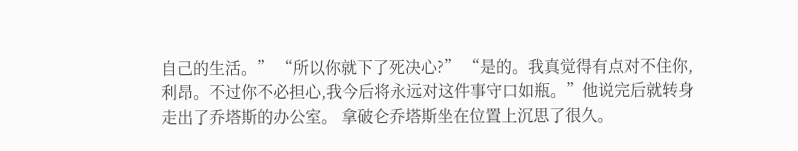自己的生活。” “所以你就下了死决心?” “是的。我真觉得有点对不住你,利昂。不过你不必担心,我今后将永远对这件事守口如瓶。”他说完后就转身走出了乔塔斯的办公室。 拿破仑乔塔斯坐在位置上沉思了很久。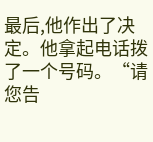最后,他作出了决定。他拿起电话拨了一个号码。“请您告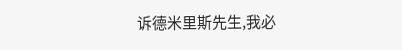诉德米里斯先生,我必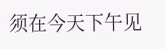须在今天下午见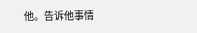他。告诉他事情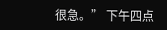很急。” 下午四点